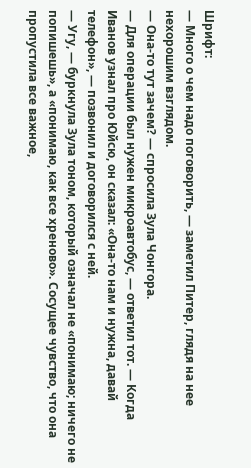Шрифт:
— Много о чем надо поговорить, — заметил Питер, глядя на нее нехорошим взглядом.
— Она-то тут зачем? — спросила Зула Чонгора.
— Для операции был нужен микроавтобус, — ответил тот. — Когда Иванов узнал про Юйсю, он сказал: «Она-то нам и нужна, давай телефон», — позвонил и договорился с ней.
— Угу, — буркнула Зула тоном, который означал не «понимаю; ничего не попишешь», а «понимаю, как все хреново». Сосущее чувство, что она пропустила все важное,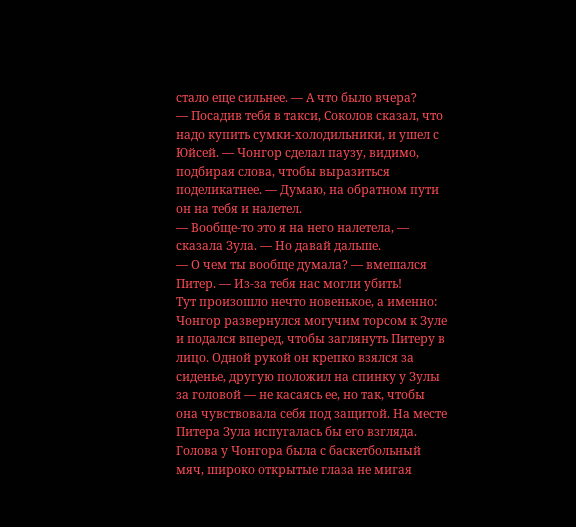стало еще сильнее. — А что было вчера?
— Посадив тебя в такси, Соколов сказал, что надо купить сумки-холодильники, и ушел с Юйсей. — Чонгор сделал паузу, видимо, подбирая слова, чтобы выразиться поделикатнее. — Думаю, на обратном пути он на тебя и налетел.
— Вообще-то это я на него налетела, — сказала Зула. — Но давай дальше.
— О чем ты вообще думала? — вмешался Питер. — Из-за тебя нас могли убить!
Тут произошло нечто новенькое, а именно: Чонгор развернулся могучим торсом к Зуле и подался вперед, чтобы заглянуть Питеру в лицо. Одной рукой он крепко взялся за сиденье, другую положил на спинку у Зулы за головой — не касаясь ее, но так, чтобы она чувствовала себя под защитой. На месте Питера Зула испугалась бы его взгляда. Голова у Чонгора была с баскетбольный мяч, широко открытые глаза не мигая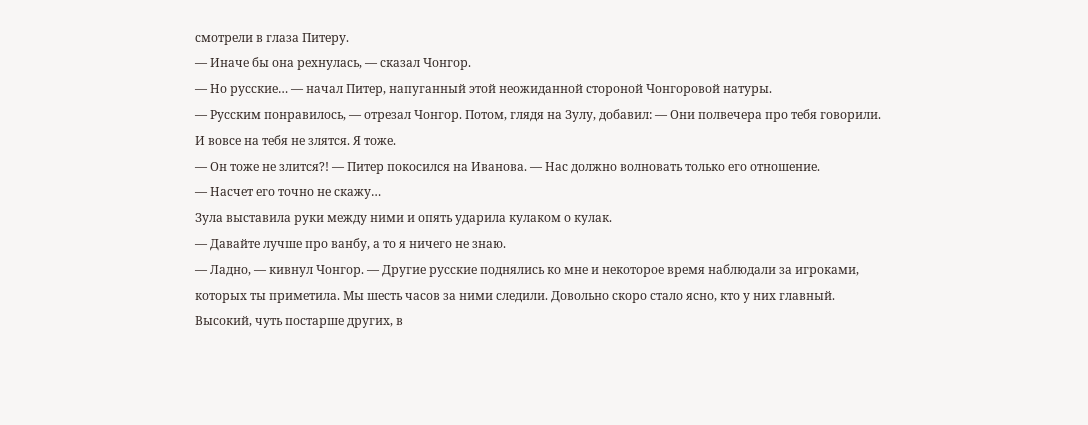смотрели в глаза Питеру.
— Иначе бы она рехнулась, — сказал Чонгор.
— Но русские… — начал Питер, напуганный этой неожиданной стороной Чонгоровой натуры.
— Русским понравилось, — отрезал Чонгор. Потом, глядя на Зулу, добавил: — Они полвечера про тебя говорили. И вовсе на тебя не злятся. Я тоже.
— Он тоже не злится?! — Питер покосился на Иванова. — Нас должно волновать только его отношение.
— Насчет его точно не скажу…
Зула выставила руки между ними и опять ударила кулаком о кулак.
— Давайте лучше про ванбу, а то я ничего не знаю.
— Ладно, — кивнул Чонгор. — Другие русские поднялись ко мне и некоторое время наблюдали за игроками, которых ты приметила. Мы шесть часов за ними следили. Довольно скоро стало ясно, кто у них главный. Высокий, чуть постарше других, в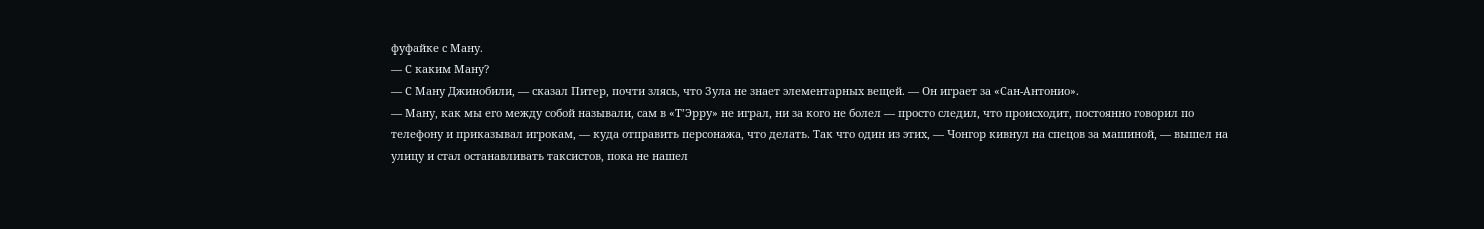фуфайке с Ману.
— С каким Ману?
— С Ману Джинобили, — сказал Питер, почти злясь, что Зула не знает элементарных вещей. — Он играет за «Сан-Антонио».
— Ману, как мы его между собой называли, сам в «Т’Эрру» не играл, ни за кого не болел — просто следил, что происходит, постоянно говорил по телефону и приказывал игрокам, — куда отправить персонажа, что делать. Так что один из этих, — Чонгор кивнул на спецов за машиной, — вышел на улицу и стал останавливать таксистов, пока не нашел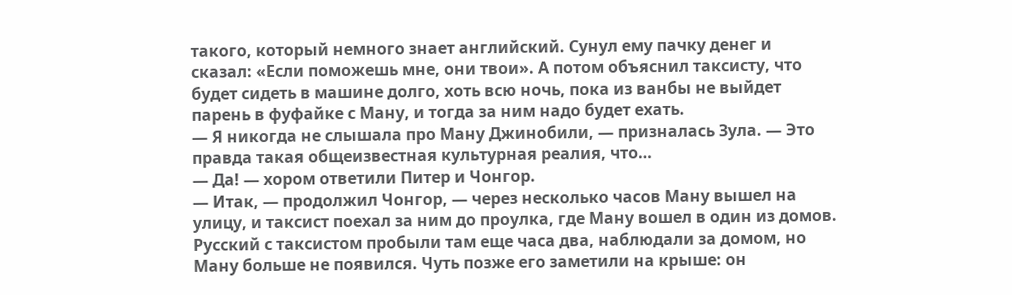такого, который немного знает английский. Сунул ему пачку денег и сказал: «Если поможешь мне, они твои». А потом объяснил таксисту, что будет сидеть в машине долго, хоть всю ночь, пока из ванбы не выйдет парень в фуфайке с Ману, и тогда за ним надо будет ехать.
— Я никогда не слышала про Ману Джинобили, — призналась Зула. — Это правда такая общеизвестная культурная реалия, что…
— Да! — хором ответили Питер и Чонгор.
— Итак, — продолжил Чонгор, — через несколько часов Ману вышел на улицу, и таксист поехал за ним до проулка, где Ману вошел в один из домов. Русский с таксистом пробыли там еще часа два, наблюдали за домом, но Ману больше не появился. Чуть позже его заметили на крыше: он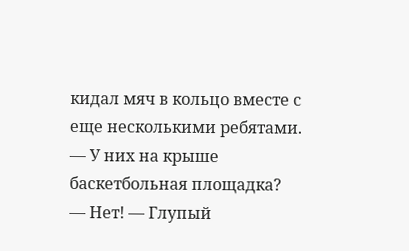кидал мяч в кольцо вместе с еще несколькими ребятами.
— У них на крыше баскетбольная площадка?
— Нет! — Глупый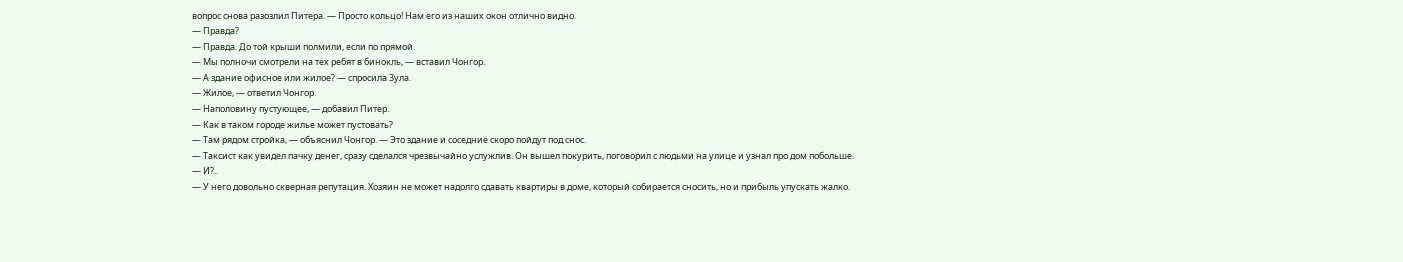вопрос снова разозлил Питера. — Просто кольцо! Нам его из наших окон отлично видно.
— Правда?
— Правда. До той крыши полмили, если по прямой.
— Мы полночи смотрели на тех ребят в бинокль, — вставил Чонгор.
— А здание офисное или жилое? — спросила Зула.
— Жилое, — ответил Чонгор.
— Наполовину пустующее, — добавил Питер.
— Как в таком городе жилье может пустовать?
— Там рядом стройка, — объяснил Чонгор. — Это здание и соседние скоро пойдут под снос.
— Таксист как увидел пачку денег, сразу сделался чрезвычайно услужлив. Он вышел покурить, поговорил с людьми на улице и узнал про дом побольше.
— И?..
— У него довольно скверная репутация. Хозяин не может надолго сдавать квартиры в доме, который собирается сносить, но и прибыль упускать жалко.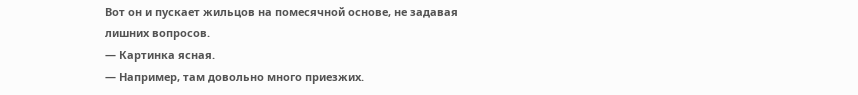Вот он и пускает жильцов на помесячной основе, не задавая лишних вопросов.
— Картинка ясная.
— Например, там довольно много приезжих.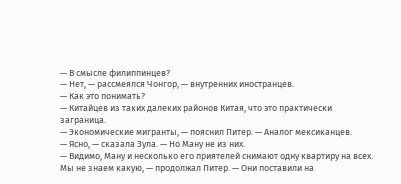— В смысле филиппинцев?
— Нет, — рассмеялся Чонгор, — внутренних иностранцев.
— Как это понимать?
— Китайцев из таких далеких районов Китая, что это практически заграница.
— Экономические мигранты, — пояснил Питер. — Аналог мексиканцев.
— Ясно, — сказала Зула. — Но Ману не из них.
— Видимо, Ману и несколько его приятелей снимают одну квартиру на всех. Мы не знаем какую, — продолжал Питер. — Они поставили на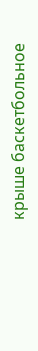крыше баскетбольное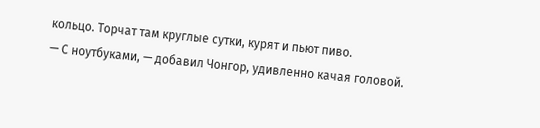кольцо. Торчат там круглые сутки, курят и пьют пиво.
— С ноутбуками, — добавил Чонгор, удивленно качая головой.